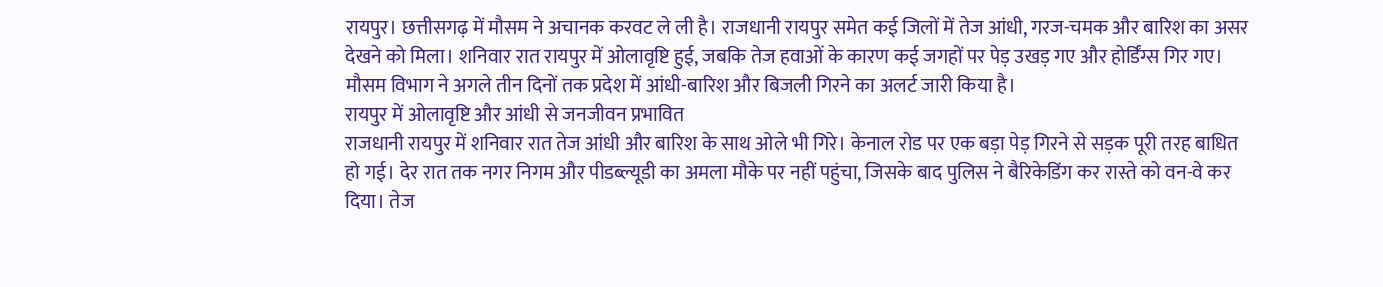रायपुर। छत्तीसगढ़ में मौसम ने अचानक करवट ले ली है। राजधानी रायपुर समेत कई जिलों में तेज आंधी, गरज-चमक और बारिश का असर देखने को मिला। शनिवार रात रायपुर में ओलावृष्टि हुई, जबकि तेज हवाओं के कारण कई जगहों पर पेड़ उखड़ गए और होर्डिंग्स गिर गए। मौसम विभाग ने अगले तीन दिनों तक प्रदेश में आंधी-बारिश और बिजली गिरने का अलर्ट जारी किया है।
रायपुर में ओलावृष्टि और आंधी से जनजीवन प्रभावित
राजधानी रायपुर में शनिवार रात तेज आंधी और बारिश के साथ ओले भी गिरे। केनाल रोड पर एक बड़ा पेड़ गिरने से सड़क पूरी तरह बाधित हो गई। देर रात तक नगर निगम और पीडब्ल्यूडी का अमला मौके पर नहीं पहुंचा, जिसके बाद पुलिस ने बैरिकेडिंग कर रास्ते को वन-वे कर दिया। तेज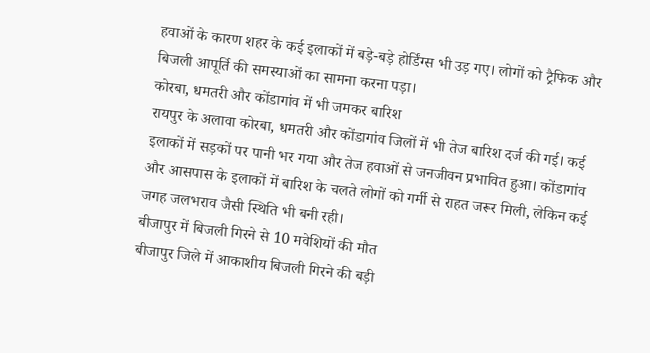हवाओं के कारण शहर के कई इलाकों में बड़े-बड़े होर्डिंग्स भी उड़ गए। लोगों को ट्रैफिक और बिजली आपूर्ति की समस्याओं का सामना करना पड़ा।
कोरबा, धमतरी और कोंडागांव में भी जमकर बारिश
रायपुर के अलावा कोरबा, धमतरी और कोंडागांव जिलों में भी तेज बारिश दर्ज की गई। कई इलाकों में सड़कों पर पानी भर गया और तेज हवाओं से जनजीवन प्रभावित हुआ। कोंडागांव और आसपास के इलाकों में बारिश के चलते लोगों को गर्मी से राहत जरूर मिली, लेकिन कई जगह जलभराव जैसी स्थिति भी बनी रही।
बीजापुर में बिजली गिरने से 10 मवेशियों की मौत
बीजापुर जिले में आकाशीय बिजली गिरने की बड़ी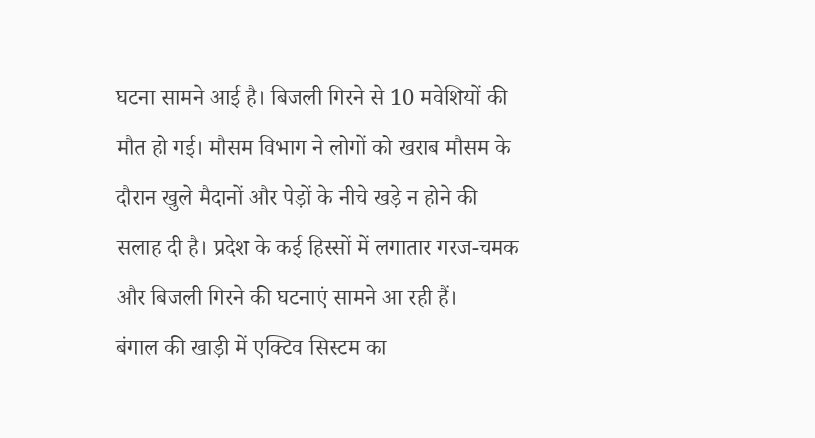घटना सामने आई है। बिजली गिरने से 10 मवेशियों की मौत हो गई। मौसम विभाग ने लोगों को खराब मौसम के दौरान खुले मैदानों और पेड़ों के नीचे खड़े न होने की सलाह दी है। प्रदेश के कई हिस्सों में लगातार गरज-चमक और बिजली गिरने की घटनाएं सामने आ रही हैं।
बंगाल की खाड़ी में एक्टिव सिस्टम का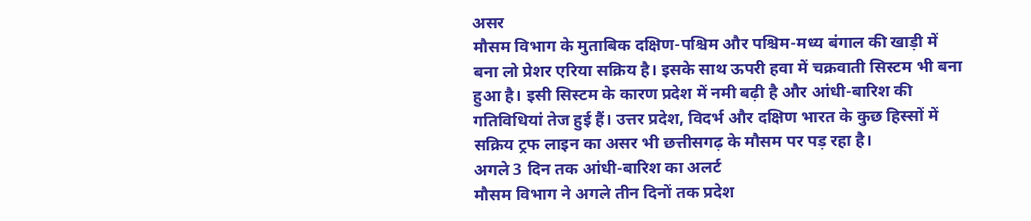असर
मौसम विभाग के मुताबिक दक्षिण-पश्चिम और पश्चिम-मध्य बंगाल की खाड़ी में बना लो प्रेशर एरिया सक्रिय है। इसके साथ ऊपरी हवा में चक्रवाती सिस्टम भी बना हुआ है। इसी सिस्टम के कारण प्रदेश में नमी बढ़ी है और आंधी-बारिश की गतिविधियां तेज हुई हैं। उत्तर प्रदेश, विदर्भ और दक्षिण भारत के कुछ हिस्सों में सक्रिय ट्रफ लाइन का असर भी छत्तीसगढ़ के मौसम पर पड़ रहा है।
अगले 3 दिन तक आंधी-बारिश का अलर्ट
मौसम विभाग ने अगले तीन दिनों तक प्रदेश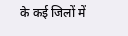के कई जिलों में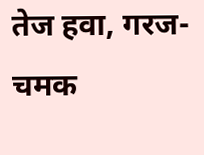तेज हवा, गरज-चमक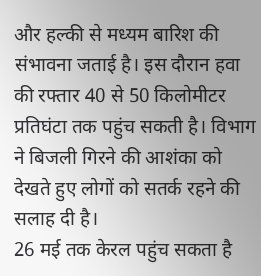और हल्की से मध्यम बारिश की संभावना जताई है। इस दौरान हवा की रफ्तार 40 से 50 किलोमीटर प्रतिघंटा तक पहुंच सकती है। विभाग ने बिजली गिरने की आशंका को देखते हुए लोगों को सतर्क रहने की सलाह दी है।
26 मई तक केरल पहुंच सकता है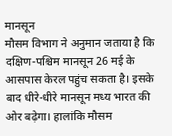मानसून
मौसम विभाग ने अनुमान जताया है कि दक्षिण-पश्चिम मानसून 26 मई के आसपास केरल पहुंच सकता है। इसके बाद धीरे-धीरे मानसून मध्य भारत की ओर बढ़ेगा। हालांकि मौसम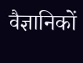वैज्ञानिकों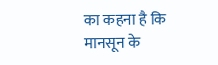का कहना है कि मानसून के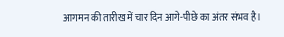आगमन की तारीख में चार दिन आगे-पीछे का अंतर संभव है।